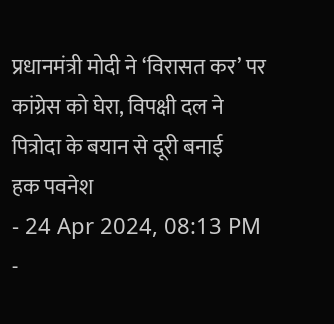प्रधानमंत्री मोदी ने ‘विरासत कर’ पर कांग्रेस को घेरा, विपक्षी दल ने पित्रोदा के बयान से दूरी बनाई
हक पवनेश
- 24 Apr 2024, 08:13 PM
-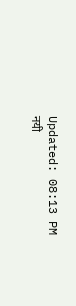Updated: 08:13 PM
नयी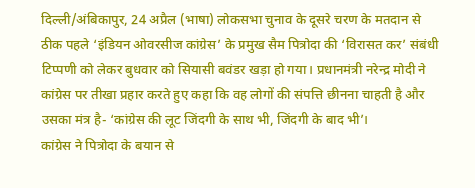दिल्ली/अंबिकापुर, 24 अप्रैल (भाषा) लोकसभा चुनाव के दूसरे चरण के मतदान से ठीक पहले ‘इंडियन ओवरसीज कांग्रेस’ के प्रमुख सैम पित्रोदा की ‘विरासत कर’ संबंधी टिप्पणी को लेकर बुधवार को सियासी बवंडर खड़ा हो गया। प्रधानमंत्री नरेन्द्र मोदी ने कांग्रेस पर तीखा प्रहार करते हुए कहा कि वह लोगों की संपत्ति छीनना चाहती है और उसका मंत्र है- ‘कांग्रेस की लूट जिंदगी के साथ भी, जिंदगी के बाद भी’।
कांग्रेस ने पित्रोदा के बयान से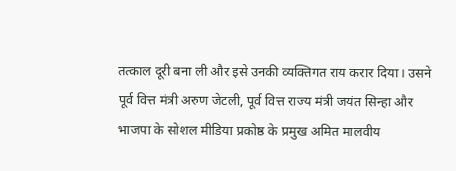तत्काल दूरी बना ली और इसे उनकी व्यक्तिगत राय करार दिया। उसने पूर्व वित्त मंत्री अरुण जेटली, पूर्व वित्त राज्य मंत्री जयंत सिन्हा और भाजपा के सोशल मीडिया प्रकोष्ठ के प्रमुख अमित मालवीय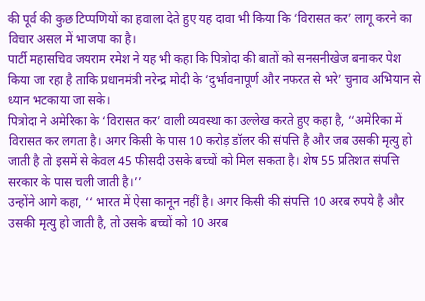की पूर्व की कुछ टिप्पणियों का हवाला देते हुए यह दावा भी किया कि ‘विरासत कर’ लागू करने का विचार असल में भाजपा का है।
पार्टी महासचिव जयराम रमेश ने यह भी कहा कि पित्रोदा की बातों को सनसनीखेज बनाकर पेश किया जा रहा है ताकि प्रधानमंत्री नरेन्द्र मोदी के ‘दुर्भावनापूर्ण और नफरत से भरे’ चुनाव अभियान से ध्यान भटकाया जा सके।
पित्रोदा ने अमेरिका के ‘विरासत कर’ वाली व्यवस्था का उल्लेख करते हुए कहा है, ‘‘अमेरिका में विरासत कर लगता है। अगर किसी के पास 10 करोड़ डॉलर की संपत्ति है और जब उसकी मृत्यु हो जाती है तो इसमें से केवल 45 फीसदी उसके बच्चों को मिल सकता है। शेष 55 प्रतिशत संपत्ति सरकार के पास चली जाती है।’’
उन्होंने आगे कहा, ‘‘ भारत में ऐसा कानून नहीं है। अगर किसी की संपत्ति 10 अरब रुपये है और उसकी मृत्यु हो जाती है, तो उसके बच्चों को 10 अरब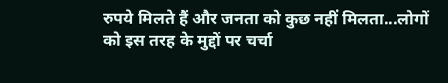रुपये मिलते हैं और जनता को कुछ नहीं मिलता...लोगों को इस तरह के मुद्दों पर चर्चा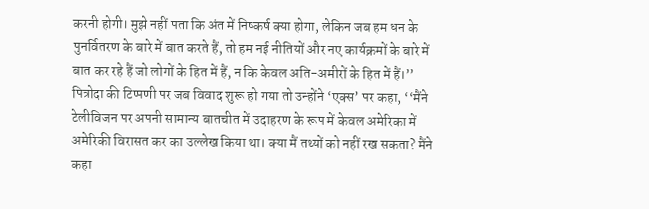करनी होगी। मुझे नहीं पता कि अंत में निष्कर्ष क्या होगा, लेकिन जब हम धन के पुनर्वितरण के बारे में बात करते हैं, तो हम नई नीतियों और नए कार्यक्रमों के बारे में बात कर रहे हैं जो लोगों के हित में हैं, न कि केवल अति-अमीरों के हित में हैं।’’
पित्रोदा की टिप्पणी पर जब विवाद शुरू हो गया तो उन्होंने ‘एक्स’ पर कहा, ‘‘मैंने टेलीविजन पर अपनी सामान्य बातचीत में उदाहरण के रूप में केवल अमेरिका में अमेरिकी विरासत कर का उल्लेख किया था। क्या मैं तथ्यों को नहीं रख सकता? मैंने कहा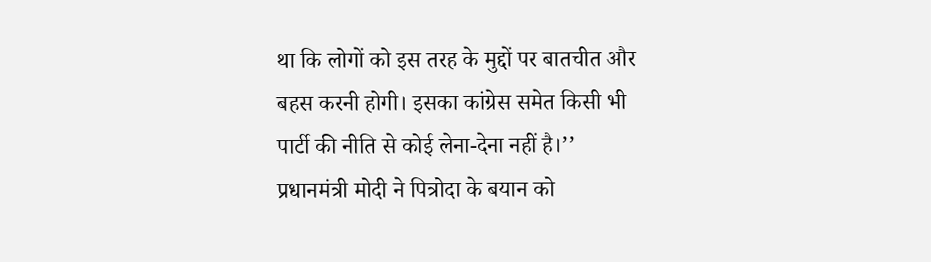था कि लोगों को इस तरह के मुद्दों पर बातचीत और बहस करनी होगी। इसका कांग्रेस समेत किसी भी पार्टी की नीति से कोई लेना-देना नहीं है।’’
प्रधानमंत्री मोदी ने पित्रोदा के बयान को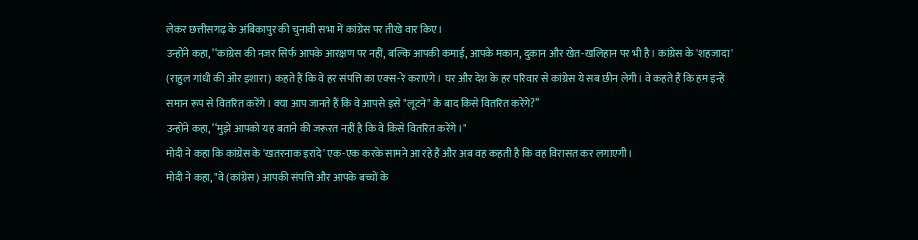लेकर छत्तीसगढ़ के अंबिकापुर की चुनावी सभा में कांग्रेस पर तीखे वार किए।
उन्होंने कहा, ‘‘कांग्रेस की नजर सिर्फ आपके आरक्षण पर नहीं, बल्कि आपकी कमाई, आपके मकान, दुकान और खेत-खलिहान पर भी है। कांग्रेस के 'शहजादा' (राहुल गांधी की ओर इशारा) कहते हैं कि वे हर संपत्ति का एक्स-रे कराएंगे। घर और देश के हर परिवार से कांग्रेस ये सब छीन लेगी। वे कहते हैं कि हम इन्हें समान रूप से वितरित करेंगे। क्या आप जानते हैं कि वे आपसे इसे "लूटने" के बाद किसे वितरित करेंगे?’’
उन्होंने कहा, ‘‘मुझे आपको यह बताने की जरूरत नहीं है कि वे किसे वितरित करेंगे।"
मोदी ने कहा कि कांग्रेस के 'खतरनाक इरादे' एक-एक करके सामने आ रहे हैं और अब वह कहती है कि वह विरासत कर लगाएगी।
मोदी ने कहा, "वे (कांग्रेस) आपकी संपत्ति और आपके बच्चों के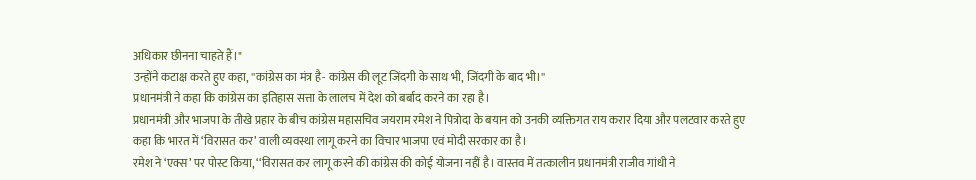अधिकार छीनना चाहते हैं।"
उन्होंने कटाक्ष करते हुए कहा, ''कांग्रेस का मंत्र है- कांग्रेस की लूट जिंदगी के साथ भी, जिंदगी के बाद भी।''
प्रधानमंत्री ने कहा कि कांग्रेस का इतिहास सत्ता के लालच में देश को बर्बाद करने का रहा है।
प्रधानमंत्री और भाजपा के तीखे प्रहार के बीच कांग्रेस महासचिव जयराम रमेश ने पित्रोदा के बयान को उनकी व्यक्तिगत राय करार दिया और पलटवार करते हुए कहा कि भारत में ‘विरासत कर’ वाली व्यवस्था लागू करने का विचार भाजपा एवं मोदी सरकार का है।
रमेश ने ‘एक्स’ पर पोस्ट किया, ‘‘विरासत कर लागू करने की कांग्रेस की कोई योजना नहीं है। वास्तव में तत्कालीन प्रधानमंत्री राजीव गांधी ने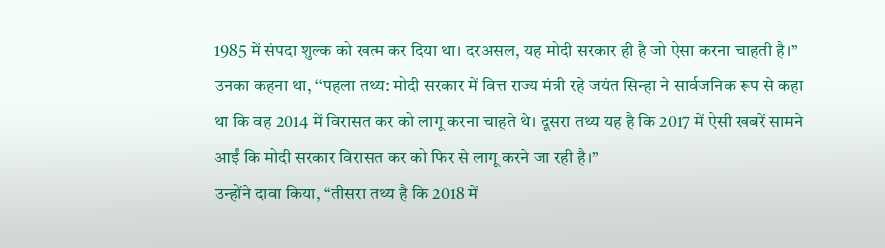1985 में संपदा शुल्क को खत्म कर दिया था। दरअसल, यह मोदी सरकार ही है जो ऐसा करना चाहती है।’’
उनका कहना था, ‘‘पहला तथ्य: मोदी सरकार में वित्त राज्य मंत्री रहे जयंत सिन्हा ने सार्वजनिक रूप से कहा था कि वह 2014 में विरासत कर को लागू करना चाहते थे। दूसरा तथ्य यह है कि 2017 में ऐसी खबरें सामने आईं कि मोदी सरकार विरासत कर को फिर से लागू करने जा रही है।’’
उन्होंने दावा किया, ‘‘तीसरा तथ्य है कि 2018 में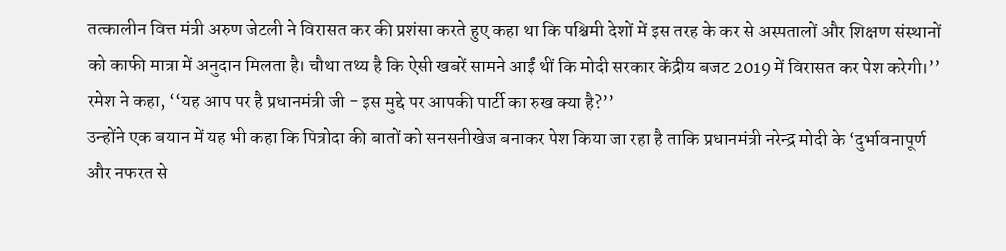तत्कालीन वित्त मंत्री अरुण जेटली ने विरासत कर की प्रशंसा करते हुए कहा था कि पश्चिमी देशों में इस तरह के कर से अस्पतालों और शिक्षण संस्थानों को काफी मात्रा में अनुदान मिलता है। चौथा तथ्य है कि ऐसी खबरें सामने आईं थीं कि मोदी सरकार केंद्रीय बजट 2019 में विरासत कर पेश करेगी।’’
रमेश ने कहा, ‘‘यह आप पर है प्रधानमंत्री जी - इस मुद्दे पर आपकी पार्टी का रुख क्या है?’’
उन्होंने एक बयान में यह भी कहा कि पित्रोदा की बातों को सनसनीखेज बनाकर पेश किया जा रहा है ताकि प्रधानमंत्री नरेन्द्र मोदी के ‘दुर्भावनापूर्ण और नफरत से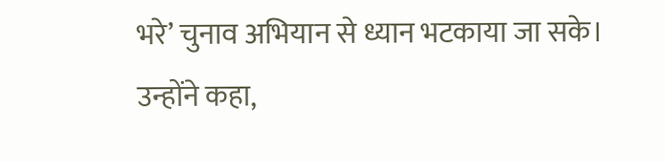भरे’ चुनाव अभियान से ध्यान भटकाया जा सके।
उन्होंने कहा,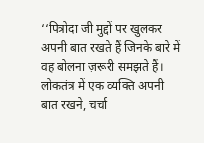‘‘पित्रोदा जी मुद्दों पर खुलकर अपनी बात रखते हैं जिनके बारे में वह बोलना ज़रूरी समझते हैं। लोकतंत्र में एक व्यक्ति अपनी बात रखने, चर्चा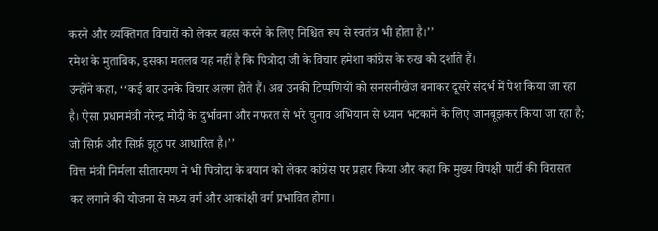करने और व्यक्तिगत विचारों को लेकर बहस करने के लिए निश्चित रूप से स्वतंत्र भी होता है।’’
रमेश के मुताबिक, इसका मतलब यह नहीं है कि पित्रोदा जी के विचार हमेशा कांग्रेस के रुख को दर्शाते हैं।
उन्होंने कहा, ‘‘कई बार उनके विचार अलग होते हैं। अब उनकी टिप्पणियों को सनसनीखेज बनाकर दूसरे संदर्भ में पेश किया जा रहा है। ऐसा प्रधानमंत्री नरेन्द्र मोदी के दुर्भावना और नफरत से भरे चुनाव अभियान से ध्यान भटकाने के लिए जानबूझकर किया जा रहा है; जो सिर्फ़ और सिर्फ़ झूठ पर आधारित है।’’
वित्त मंत्री निर्मला सीतारमण ने भी पित्रोदा के बयान को लेकर कांग्रेस पर प्रहार किया और कहा कि मुख्य विपक्षी पार्टी की विरासत कर लगाने की योजना से मध्य वर्ग और आकांक्षी वर्ग प्रभावित होगा।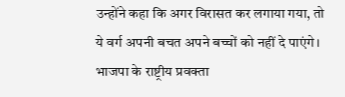उन्होंने कहा कि अगर विरासत कर लगाया गया, तो ये वर्ग अपनी बचत अपने बच्चों को नहीं दे पाएंगे।
भाजपा के राष्ट्रीय प्रवक्ता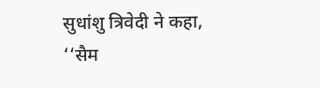सुधांशु त्रिवेदी ने कहा, ‘‘सैम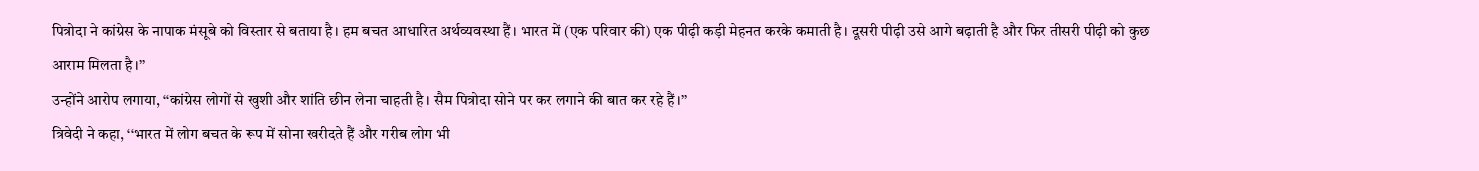पित्रोदा ने कांग्रेस के नापाक मंसूबे को विस्तार से बताया है। हम बचत आधारित अर्थव्यवस्था हैं। भारत में (एक परिवार की) एक पीढ़ी कड़ी मेहनत करके कमाती है। दूसरी पीढ़ी उसे आगे बढ़ाती है और फिर तीसरी पीढ़ी को कुछ आराम मिलता है।’’
उन्होंने आरोप लगाया, ‘‘कांग्रेस लोगों से खुशी और शांति छीन लेना चाहती है। सैम पित्रोदा सोने पर कर लगाने की बात कर रहे हैं।’’
त्रिवेदी ने कहा, ‘‘भारत में लोग बचत के रूप में सोना खरीदते हैं और गरीब लोग भी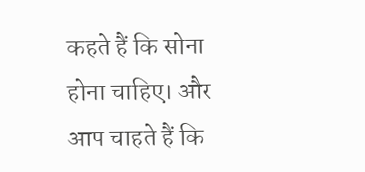कहते हैं कि सोना होना चाहिए। और आप चाहते हैं कि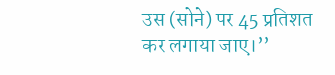उस (सोने) पर 45 प्रतिशत कर लगाया जाए।’’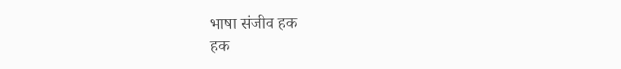भाषा संजीव हक
हक